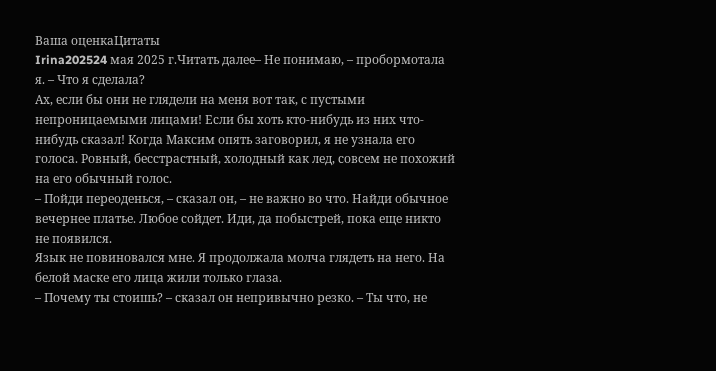Ваша оценкаЦитаты
Irina202524 мая 2025 г.Читать далее– Не понимаю, – пробормотала я. – Что я сделала?
Ах, если бы они не глядели на меня вот так, с пустыми непроницаемыми лицами! Если бы хоть кто-нибудь из них что-нибудь сказал! Когда Максим опять заговорил, я не узнала его голоса. Ровный, бесстрастный, холодный как лед, совсем не похожий на его обычный голос.
– Пойди переоденься, – сказал он, – не важно во что. Найди обычное вечернее платье. Любое сойдет. Иди, да побыстрей, пока еще никто не появился.
Язык не повиновался мне. Я продолжала молча глядеть на него. На белой маске его лица жили только глаза.
– Почему ты стоишь? – сказал он непривычно резко. – Ты что, не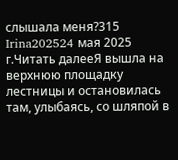слышала меня?315
Irina202524 мая 2025 г.Читать далееЯ вышла на верхнюю площадку лестницы и остановилась там, улыбаясь, со шляпой в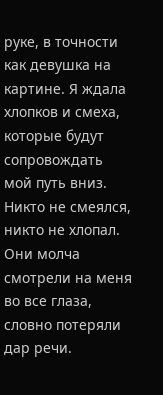руке, в точности как девушка на картине. Я ждала хлопков и смеха, которые будут сопровождать мой путь вниз. Никто не смеялся, никто не хлопал.
Они молча смотрели на меня во все глаза, словно потеряли дар речи.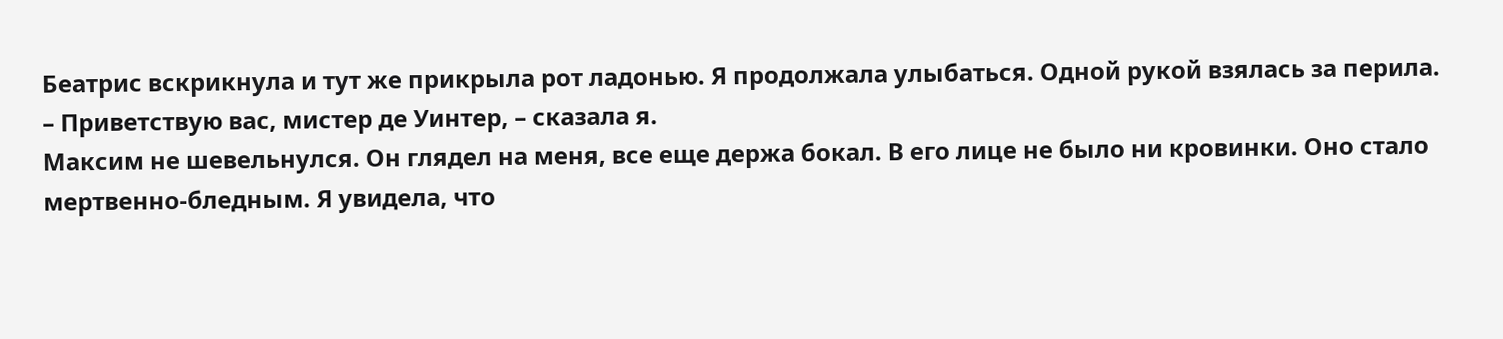Беатрис вскрикнула и тут же прикрыла рот ладонью. Я продолжала улыбаться. Одной рукой взялась за перила.
– Приветствую вас, мистер де Уинтер, – сказала я.
Максим не шевельнулся. Он глядел на меня, все еще держа бокал. В его лице не было ни кровинки. Оно стало мертвенно-бледным. Я увидела, что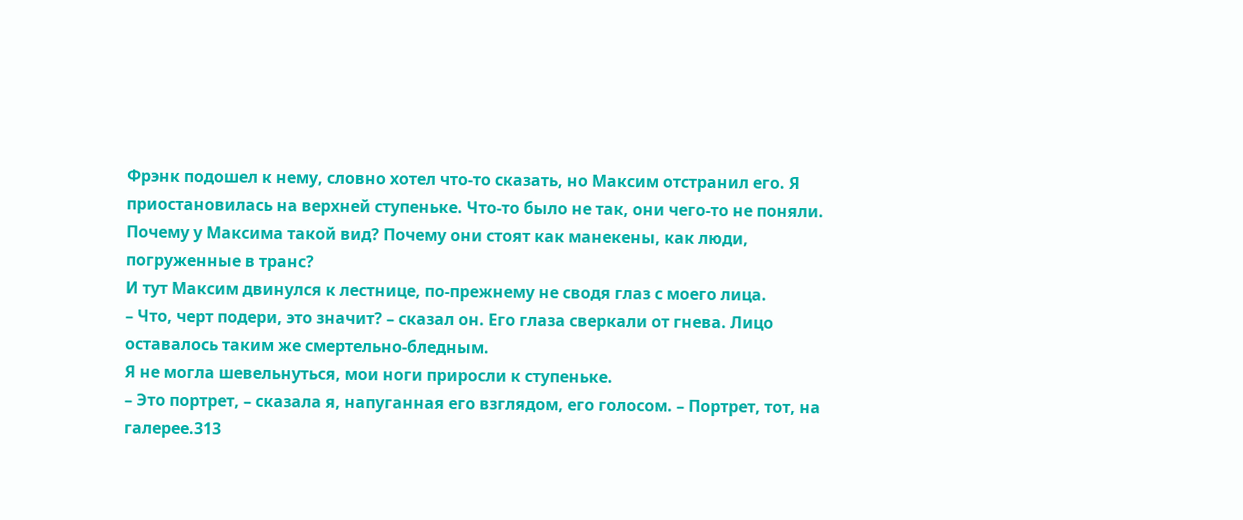Фрэнк подошел к нему, словно хотел что-то сказать, но Максим отстранил его. Я приостановилась на верхней ступеньке. Что-то было не так, они чего-то не поняли. Почему у Максима такой вид? Почему они стоят как манекены, как люди, погруженные в транс?
И тут Максим двинулся к лестнице, по-прежнему не сводя глаз с моего лица.
– Что, черт подери, это значит? – сказал он. Его глаза сверкали от гнева. Лицо оставалось таким же смертельно-бледным.
Я не могла шевельнуться, мои ноги приросли к ступеньке.
– Это портрет, – сказала я, напуганная его взглядом, его голосом. – Портрет, тот, на галерее.313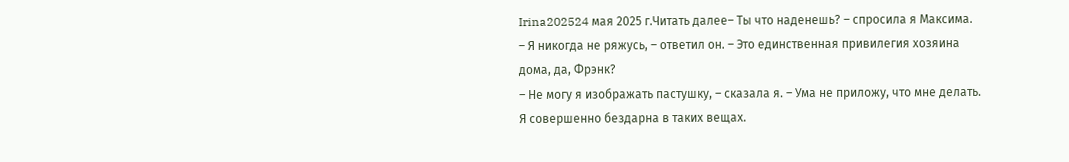Irina202524 мая 2025 г.Читать далее– Ты что наденешь? – спросила я Максима.
– Я никогда не ряжусь, – ответил он. – Это единственная привилегия хозяина дома, да, Фрэнк?
– Не могу я изображать пастушку, – сказала я. – Ума не приложу, что мне делать. Я совершенно бездарна в таких вещах.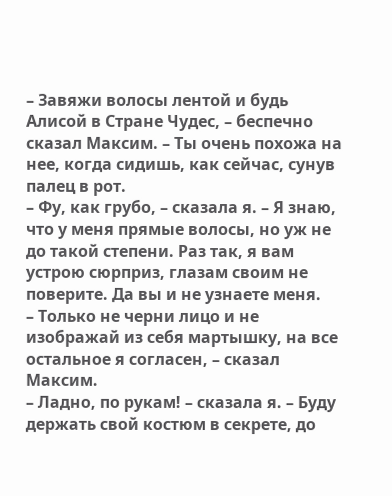– Завяжи волосы лентой и будь Алисой в Стране Чудес, – беспечно сказал Максим. – Ты очень похожа на нее, когда сидишь, как сейчас, сунув палец в рот.
– Фу, как грубо, – сказала я. – Я знаю, что у меня прямые волосы, но уж не до такой степени. Раз так, я вам устрою сюрприз, глазам своим не поверите. Да вы и не узнаете меня.
– Только не черни лицо и не изображай из себя мартышку, на все остальное я согласен, – сказал Максим.
– Ладно, по рукам! – сказала я. – Буду держать свой костюм в секрете, до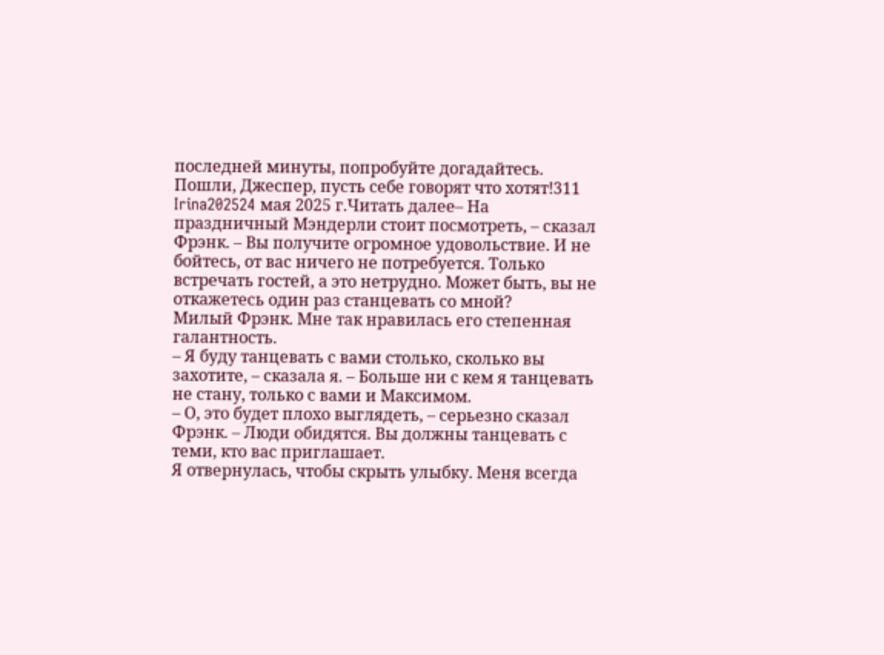последней минуты, попробуйте догадайтесь. Пошли, Джеспер, пусть себе говорят что хотят!311
Irina202524 мая 2025 г.Читать далее– На праздничный Мэндерли стоит посмотреть, – сказал Фрэнк. – Вы получите огромное удовольствие. И не бойтесь, от вас ничего не потребуется. Только встречать гостей, а это нетрудно. Может быть, вы не откажетесь один раз станцевать со мной?
Милый Фрэнк. Мне так нравилась его степенная галантность.
– Я буду танцевать с вами столько, сколько вы захотите, – сказала я. – Больше ни с кем я танцевать не стану, только с вами и Максимом.
– О, это будет плохо выглядеть, – серьезно сказал Фрэнк. – Люди обидятся. Вы должны танцевать с теми, кто вас приглашает.
Я отвернулась, чтобы скрыть улыбку. Меня всегда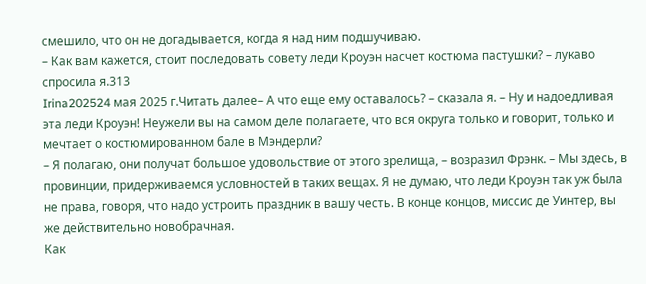смешило, что он не догадывается, когда я над ним подшучиваю.
– Как вам кажется, стоит последовать совету леди Кроуэн насчет костюма пастушки? – лукаво спросила я.313
Irina202524 мая 2025 г.Читать далее– А что еще ему оставалось? – сказала я. – Ну и надоедливая эта леди Кроуэн! Неужели вы на самом деле полагаете, что вся округа только и говорит, только и мечтает о костюмированном бале в Мэндерли?
– Я полагаю, они получат большое удовольствие от этого зрелища, – возразил Фрэнк. – Мы здесь, в провинции, придерживаемся условностей в таких вещах. Я не думаю, что леди Кроуэн так уж была не права, говоря, что надо устроить праздник в вашу честь. В конце концов, миссис де Уинтер, вы же действительно новобрачная.
Как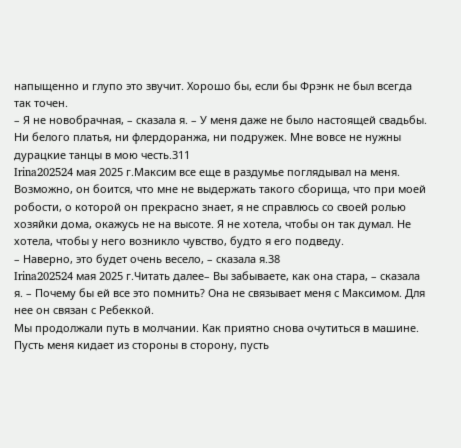напыщенно и глупо это звучит. Хорошо бы, если бы Фрэнк не был всегда так точен.
– Я не новобрачная, – сказала я. – У меня даже не было настоящей свадьбы. Ни белого платья, ни флердоранжа, ни подружек. Мне вовсе не нужны дурацкие танцы в мою честь.311
Irina202524 мая 2025 г.Максим все еще в раздумье поглядывал на меня. Возможно, он боится, что мне не выдержать такого сборища, что при моей робости, о которой он прекрасно знает, я не справлюсь со своей ролью хозяйки дома, окажусь не на высоте. Я не хотела, чтобы он так думал. Не хотела, чтобы у него возникло чувство, будто я его подведу.
– Наверно, это будет очень весело, – сказала я.38
Irina202524 мая 2025 г.Читать далее– Вы забываете, как она стара, – сказала я. – Почему бы ей все это помнить? Она не связывает меня с Максимом. Для нее он связан с Ребеккой.
Мы продолжали путь в молчании. Как приятно снова очутиться в машине. Пусть меня кидает из стороны в сторону, пусть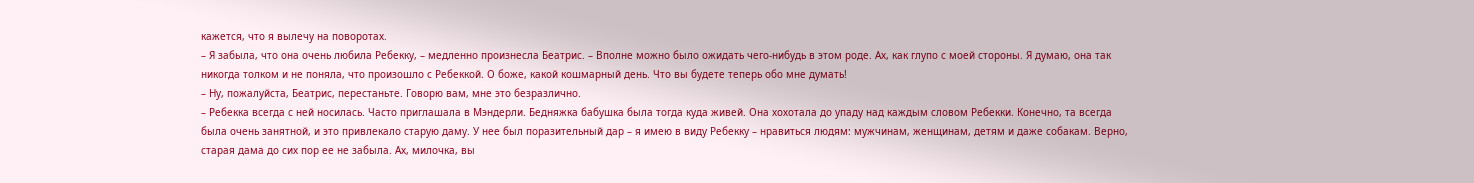кажется, что я вылечу на поворотах.
– Я забыла, что она очень любила Ребекку, – медленно произнесла Беатрис. – Вполне можно было ожидать чего-нибудь в этом роде. Ах, как глупо с моей стороны. Я думаю, она так никогда толком и не поняла, что произошло с Ребеккой. О боже, какой кошмарный день. Что вы будете теперь обо мне думать!
– Ну, пожалуйста, Беатрис, перестаньте. Говорю вам, мне это безразлично.
– Ребекка всегда с ней носилась. Часто приглашала в Мэндерли. Бедняжка бабушка была тогда куда живей. Она хохотала до упаду над каждым словом Ребекки. Конечно, та всегда была очень занятной, и это привлекало старую даму. У нее был поразительный дар – я имею в виду Ребекку – нравиться людям: мужчинам, женщинам, детям и даже собакам. Верно, старая дама до сих пор ее не забыла. Ах, милочка, вы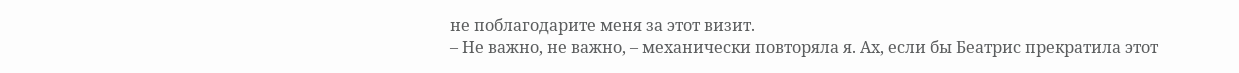не поблагодарите меня за этот визит.
– Не важно, не важно, – механически повторяла я. Ах, если бы Беатрис прекратила этот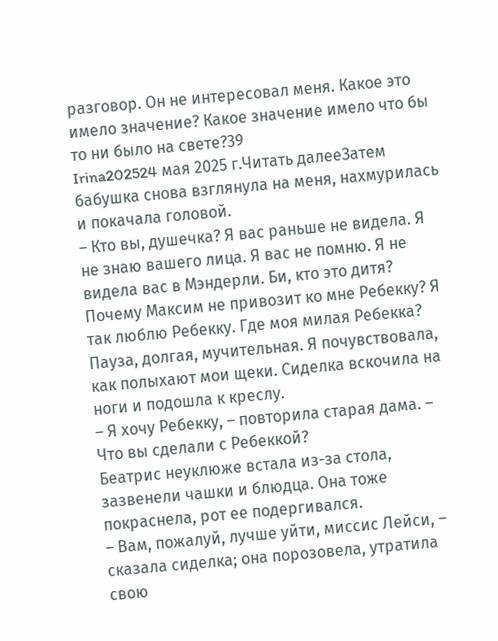разговор. Он не интересовал меня. Какое это имело значение? Какое значение имело что бы то ни было на свете?39
Irina202524 мая 2025 г.Читать далееЗатем бабушка снова взглянула на меня, нахмурилась и покачала головой.
– Кто вы, душечка? Я вас раньше не видела. Я не знаю вашего лица. Я вас не помню. Я не видела вас в Мэндерли. Би, кто это дитя? Почему Максим не привозит ко мне Ребекку? Я так люблю Ребекку. Где моя милая Ребекка?
Пауза, долгая, мучительная. Я почувствовала, как полыхают мои щеки. Сиделка вскочила на ноги и подошла к креслу.
– Я хочу Ребекку, – повторила старая дама. – Что вы сделали с Ребеккой?
Беатрис неуклюже встала из-за стола, зазвенели чашки и блюдца. Она тоже покраснела, рот ее подергивался.
– Вам, пожалуй, лучше уйти, миссис Лейси, – сказала сиделка; она порозовела, утратила свою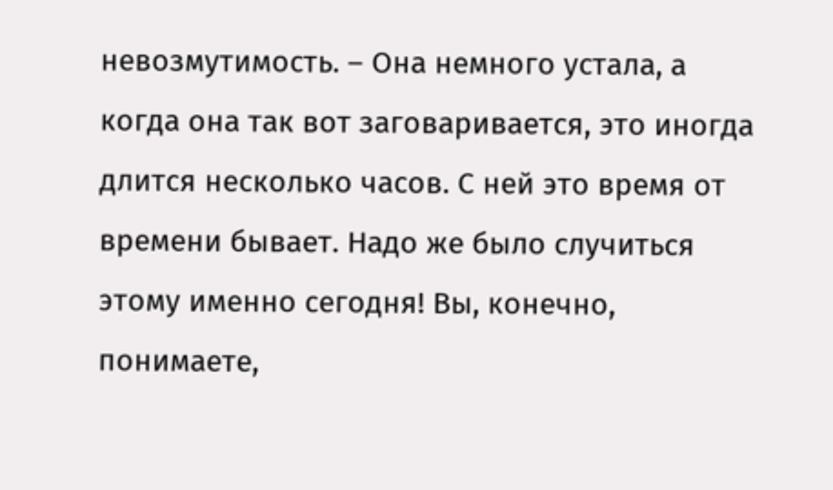невозмутимость. – Она немного устала, а когда она так вот заговаривается, это иногда длится несколько часов. С ней это время от времени бывает. Надо же было случиться этому именно сегодня! Вы, конечно, понимаете,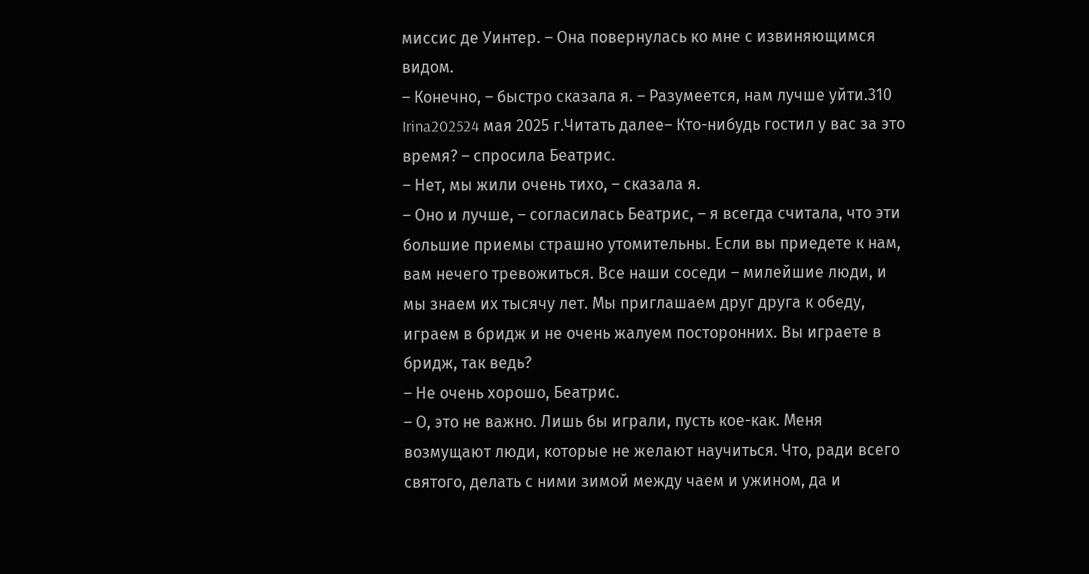миссис де Уинтер. – Она повернулась ко мне с извиняющимся видом.
– Конечно, – быстро сказала я. – Разумеется, нам лучше уйти.310
Irina202524 мая 2025 г.Читать далее– Кто-нибудь гостил у вас за это время? – спросила Беатрис.
– Нет, мы жили очень тихо, – сказала я.
– Оно и лучше, – согласилась Беатрис, – я всегда считала, что эти большие приемы страшно утомительны. Если вы приедете к нам, вам нечего тревожиться. Все наши соседи – милейшие люди, и мы знаем их тысячу лет. Мы приглашаем друг друга к обеду, играем в бридж и не очень жалуем посторонних. Вы играете в бридж, так ведь?
– Не очень хорошо, Беатрис.
– О, это не важно. Лишь бы играли, пусть кое-как. Меня возмущают люди, которые не желают научиться. Что, ради всего святого, делать с ними зимой между чаем и ужином, да и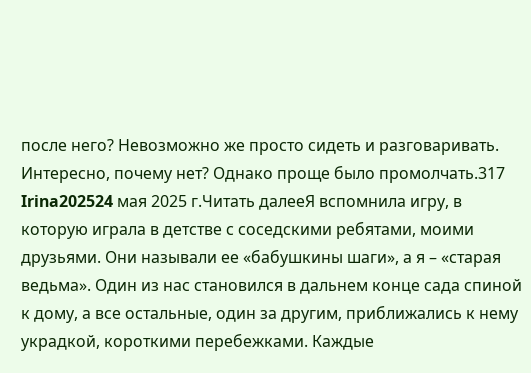после него? Невозможно же просто сидеть и разговаривать.
Интересно, почему нет? Однако проще было промолчать.317
Irina202524 мая 2025 г.Читать далееЯ вспомнила игру, в которую играла в детстве с соседскими ребятами, моими друзьями. Они называли ее «бабушкины шаги», а я – «старая ведьма». Один из нас становился в дальнем конце сада спиной к дому, а все остальные, один за другим, приближались к нему украдкой, короткими перебежками. Каждые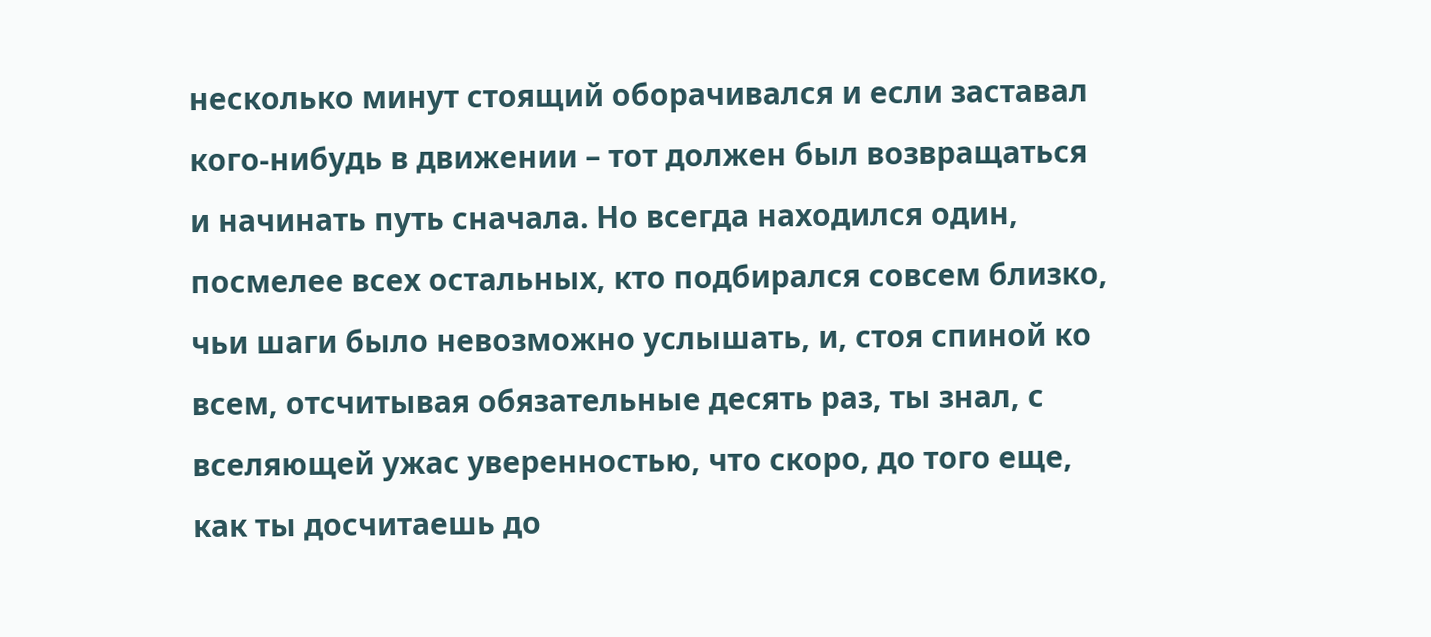несколько минут стоящий оборачивался и если заставал кого-нибудь в движении – тот должен был возвращаться и начинать путь сначала. Но всегда находился один, посмелее всех остальных, кто подбирался совсем близко, чьи шаги было невозможно услышать, и, стоя спиной ко всем, отсчитывая обязательные десять раз, ты знал, с вселяющей ужас уверенностью, что скоро, до того еще, как ты досчитаешь до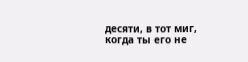десяти, в тот миг, когда ты его не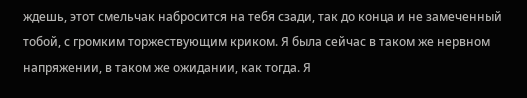ждешь, этот смельчак набросится на тебя сзади, так до конца и не замеченный тобой, с громким торжествующим криком. Я была сейчас в таком же нервном напряжении, в таком же ожидании, как тогда. Я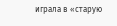играла в «старую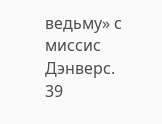ведьму» с миссис Дэнверс.
39